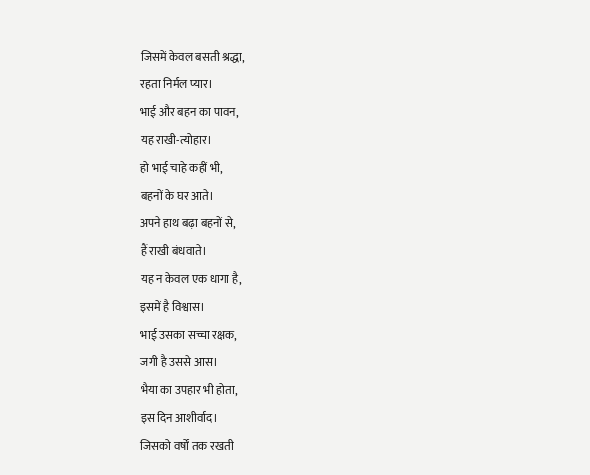जिसमें केवल बसती श्रद्धा,
रहता निर्मल प्यार।
भाई और बहन का पावन,
यह राखी-त्योहार।
हो भाई चाहे कहीं भी,
बहनों के घर आते।
अपने हाथ बढ़ा बहनों से,
हैं राखी बंधवाते।
यह न केवल एक धागा है,
इसमें है विश्वास।
भाई उसका सच्चा रक्षक,
जगी है उससे आस।
भैया का उपहार भी होता,
इस दिन आशीर्वाद।
जिसको वर्षों तक रखती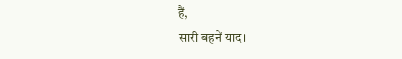हैं,
सारी बहनें याद।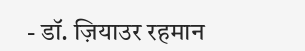- डॉ. ज़ियाउर रहमान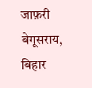जाफ़री
बेगूसराय, बिहार